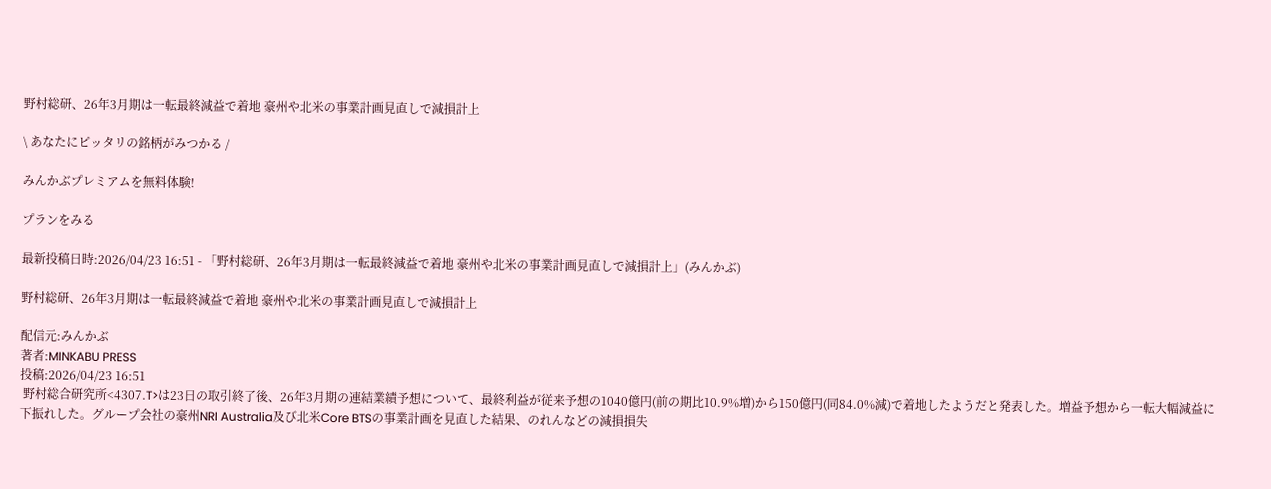野村総研、26年3月期は一転最終減益で着地 豪州や北米の事業計画見直しで減損計上

\ あなたにピッタリの銘柄がみつかる /

みんかぶプレミアムを無料体験!

プランをみる

最新投稿日時:2026/04/23 16:51 - 「野村総研、26年3月期は一転最終減益で着地 豪州や北米の事業計画見直しで減損計上」(みんかぶ)

野村総研、26年3月期は一転最終減益で着地 豪州や北米の事業計画見直しで減損計上

配信元:みんかぶ
著者:MINKABU PRESS
投稿:2026/04/23 16:51
 野村総合研究所<4307.T>は23日の取引終了後、26年3月期の連結業績予想について、最終利益が従来予想の1040億円(前の期比10.9%増)から150億円(同84.0%減)で着地したようだと発表した。増益予想から一転大幅減益に下振れした。グループ会社の豪州NRI Australia及び北米Core BTSの事業計画を見直した結果、のれんなどの減損損失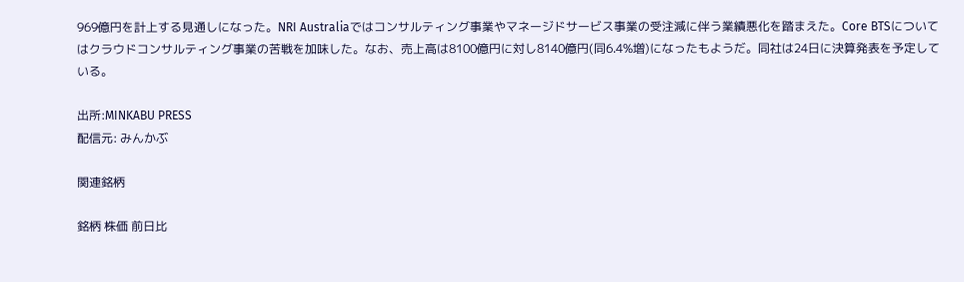969億円を計上する見通しになった。NRI Australiaではコンサルティング事業やマネージドサービス事業の受注減に伴う業績悪化を踏まえた。Core BTSについてはクラウドコンサルティング事業の苦戦を加味した。なお、売上高は8100億円に対し8140億円(同6.4%増)になったもようだ。同社は24日に決算発表を予定している。

出所:MINKABU PRESS
配信元: みんかぶ

関連銘柄

銘柄 株価 前日比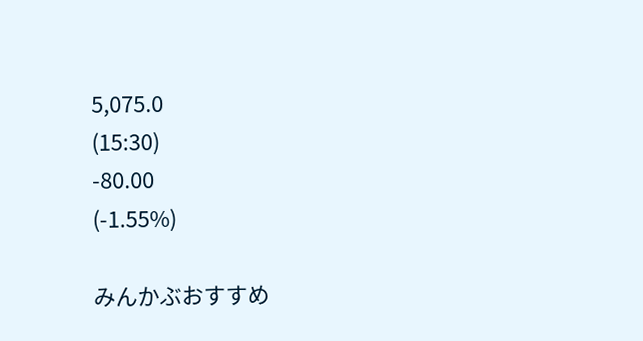5,075.0
(15:30)
-80.00
(-1.55%)

みんかぶおすすめ